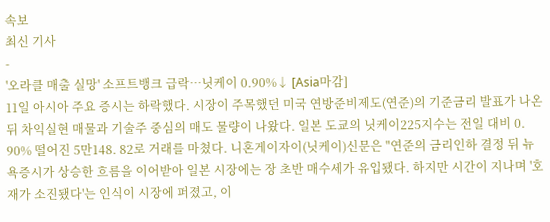속보
최신 기사
-
'오라클 매출 실망' 소프트뱅크 급락…닛케이 0.90%↓ [Asia마감]
11일 아시아 주요 증시는 하락했다. 시장이 주목했던 미국 연방준비제도(연준)의 기준금리 발표가 나온 뒤 차익실현 매물과 기술주 중심의 매도 물량이 나왔다. 일본 도쿄의 닛케이225지수는 전일 대비 0. 90% 떨어진 5만148. 82로 거래를 마쳤다. 니혼게이자이(닛케이)신문은 "연준의 금리인하 결정 뒤 뉴욕증시가 상승한 흐름을 이어받아 일본 시장에는 장 초반 매수세가 유입됐다. 하지만 시간이 지나며 '호재가 소진됐다'는 인식이 시장에 퍼졌고, 이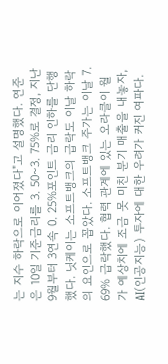는 지수 하락으로 이어졌다"고 설명했다. 연준은 10일 기준금리를 3. 50~3. 75%로 결정, 지난 9월부터 3연속 0. 25%포인트 금리 인하를 단행했다. 닛케이는 소프트뱅크의 급락도 이날 하락의 요인으로 꼽았다. 소프트뱅크 주가는 이날 7. 69% 급락했다. 협력 관계에 있는 오라클이 월가 예상치에 조금 못 미친 분기 매출을 내놓자, AI(인공지능) 투자에 대한 우려가 커진 여파다.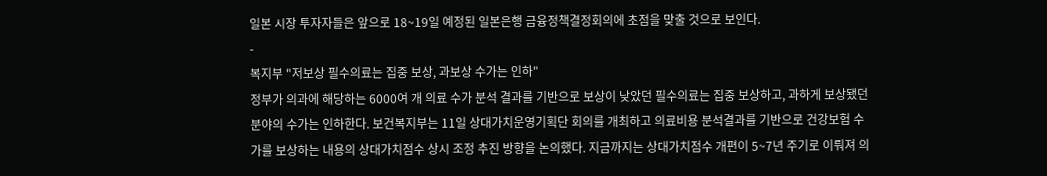일본 시장 투자자들은 앞으로 18~19일 예정된 일본은행 금융정책결정회의에 초점을 맞출 것으로 보인다.
-
복지부 "저보상 필수의료는 집중 보상, 과보상 수가는 인하"
정부가 의과에 해당하는 6000여 개 의료 수가 분석 결과를 기반으로 보상이 낮았던 필수의료는 집중 보상하고, 과하게 보상됐던 분야의 수가는 인하한다. 보건복지부는 11일 상대가치운영기획단 회의를 개최하고 의료비용 분석결과를 기반으로 건강보험 수가를 보상하는 내용의 상대가치점수 상시 조정 추진 방향을 논의했다. 지금까지는 상대가치점수 개편이 5~7년 주기로 이뤄져 의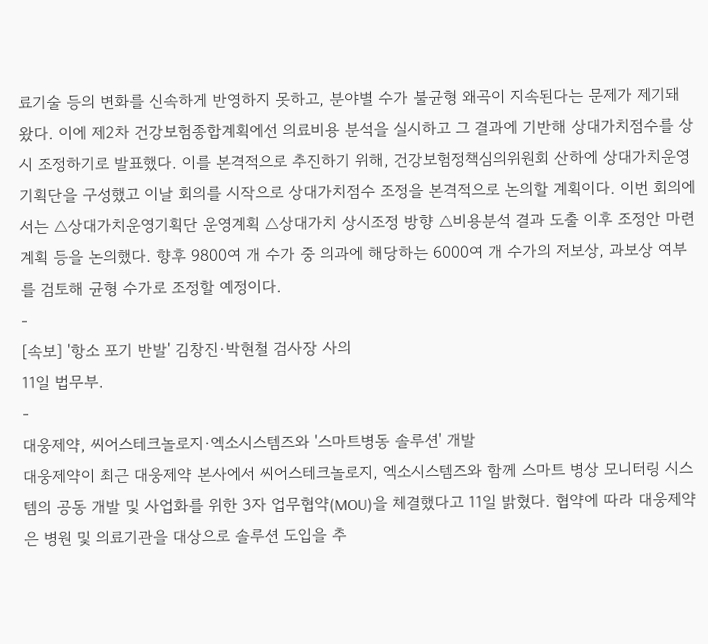료기술 등의 변화를 신속하게 반영하지 못하고, 분야별 수가 불균형 왜곡이 지속된다는 문제가 제기돼 왔다. 이에 제2차 건강보험종합계획에선 의료비용 분석을 실시하고 그 결과에 기반해 상대가치점수를 상시 조정하기로 발표했다. 이를 본격적으로 추진하기 위해, 건강보험정책심의위원회 산하에 상대가치운영기획단을 구성했고 이날 회의를 시작으로 상대가치점수 조정을 본격적으로 논의할 계획이다. 이번 회의에서는 △상대가치운영기획단 운영계획 △상대가치 상시조정 방향 △비용분석 결과 도출 이후 조정안 마련 계획 등을 논의했다. 향후 9800여 개 수가 중 의과에 해당하는 6000여 개 수가의 저보상, 과보상 여부를 검토해 균형 수가로 조정할 예정이다.
-
[속보] '항소 포기 반발' 김창진·박현철 검사장 사의
11일 법무부.
-
대웅제약, 씨어스테크놀로지·엑소시스템즈와 '스마트병동 솔루션' 개발
대웅제약이 최근 대웅제약 본사에서 씨어스테크놀로지, 엑소시스템즈와 함께 스마트 병상 모니터링 시스템의 공동 개발 및 사업화를 위한 3자 업무협약(MOU)을 체결했다고 11일 밝혔다. 협약에 따라 대웅제약은 병원 및 의료기관을 대상으로 솔루션 도입을 추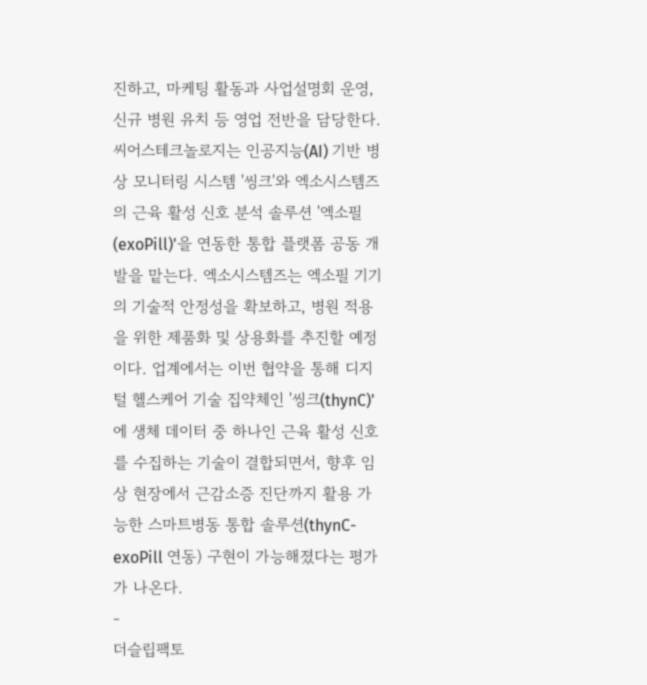진하고, 마케팅 활동과 사업설명회 운영, 신규 병원 유치 등 영업 전반을 담당한다. 씨어스테크놀로지는 인공지능(AI) 기반 병상 모니터링 시스템 '씽크'와 엑소시스템즈의 근육 활성 신호 분석 솔루션 '엑소필(exoPill)'을 연동한 통합 플랫폼 공동 개발을 맡는다. 엑소시스템즈는 엑소필 기기의 기술적 안정성을 확보하고, 병원 적용을 위한 제품화 및 상용화를 추진할 예정이다. 업계에서는 이번 협약을 통해 디지털 헬스케어 기술 집약체인 '씽크(thynC)'에 생체 데이터 중 하나인 근육 활성 신호를 수집하는 기술이 결합되면서, 향후 임상 현장에서 근감소증 진단까지 활용 가능한 스마트병동 통합 솔루션(thynC-exoPill 연동) 구현이 가능해졌다는 평가가 나온다.
-
더슬립팩토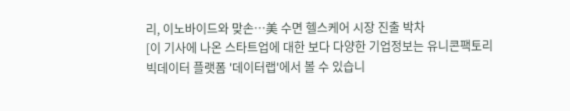리, 이노바이드와 맞손…美 수면 헬스케어 시장 진출 박차
[이 기사에 나온 스타트업에 대한 보다 다양한 기업정보는 유니콘팩토리 빅데이터 플랫폼 '데이터랩'에서 볼 수 있습니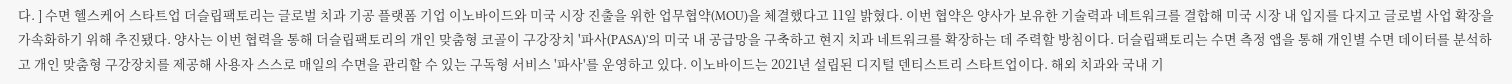다. ] 수면 헬스케어 스타트업 더슬립팩토리는 글로벌 치과 기공 플랫폼 기업 이노바이드와 미국 시장 진출을 위한 업무협약(MOU)을 체결했다고 11일 밝혔다. 이번 협약은 양사가 보유한 기술력과 네트워크를 결합해 미국 시장 내 입지를 다지고 글로벌 사업 확장을 가속화하기 위해 추진됐다. 양사는 이번 협력을 통해 더슬립팩토리의 개인 맞춤형 코골이 구강장치 '파사(PASA)'의 미국 내 공급망을 구축하고 현지 치과 네트워크를 확장하는 데 주력할 방침이다. 더슬립팩토리는 수면 측정 앱을 통해 개인별 수면 데이터를 분석하고 개인 맞춤형 구강장치를 제공해 사용자 스스로 매일의 수면을 관리할 수 있는 구독형 서비스 '파사'를 운영하고 있다. 이노바이드는 2021년 설립된 디지털 덴티스트리 스타트업이다. 해외 치과와 국내 기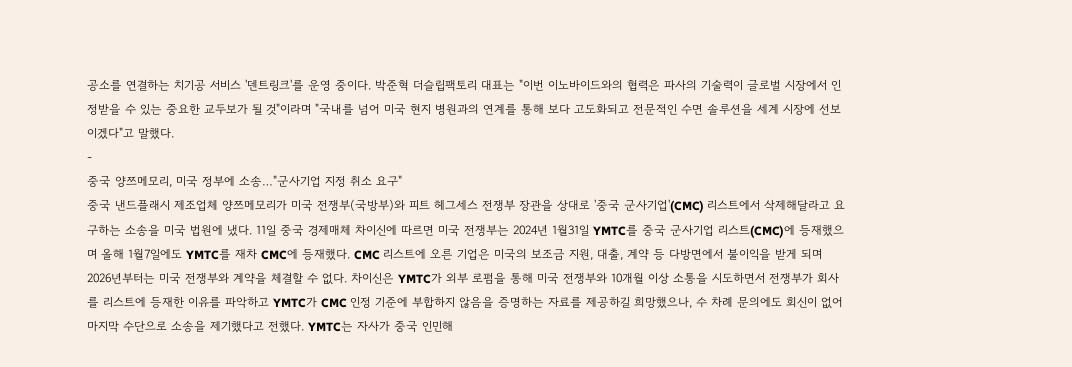공소를 연결하는 치기공 서비스 '덴트링크'를 운영 중이다. 박준혁 더슬립팩토리 대표는 "이번 이노바이드와의 협력은 파사의 기술력이 글로벌 시장에서 인정받을 수 있는 중요한 교두보가 될 것"이라며 "국내를 넘어 미국 현지 병원과의 연계를 통해 보다 고도화되고 전문적인 수면 솔루션을 세계 시장에 선보이겠다"고 말했다.
-
중국 양쯔메모리, 미국 정부에 소송…"군사기업 지정 취소 요구"
중국 낸드플래시 제조업체 양쯔메모리가 미국 전쟁부(국방부)와 피트 헤그세스 전쟁부 장관을 상대로 '중국 군사기업'(CMC) 리스트에서 삭제해달라고 요구하는 소송을 미국 법원에 냈다. 11일 중국 경제매체 차이신에 따르면 미국 전쟁부는 2024년 1월31일 YMTC를 중국 군사기업 리스트(CMC)에 등재했으며 올해 1월7일에도 YMTC를 재차 CMC에 등재했다. CMC 리스트에 오른 기업은 미국의 보조금 지원, 대출, 계약 등 다방면에서 불이익을 받게 되며 2026년부터는 미국 전쟁부와 계약을 체결할 수 없다. 차이신은 YMTC가 외부 로펌을 통해 미국 전쟁부와 10개월 이상 소통을 시도하면서 전쟁부가 회사를 리스트에 등재한 이유를 파악하고 YMTC가 CMC 인정 기준에 부합하지 않음을 증명하는 자료를 제공하길 희망했으나, 수 차례 문의에도 회신이 없어 마지막 수단으로 소송을 제기했다고 전했다. YMTC는 자사가 중국 인민해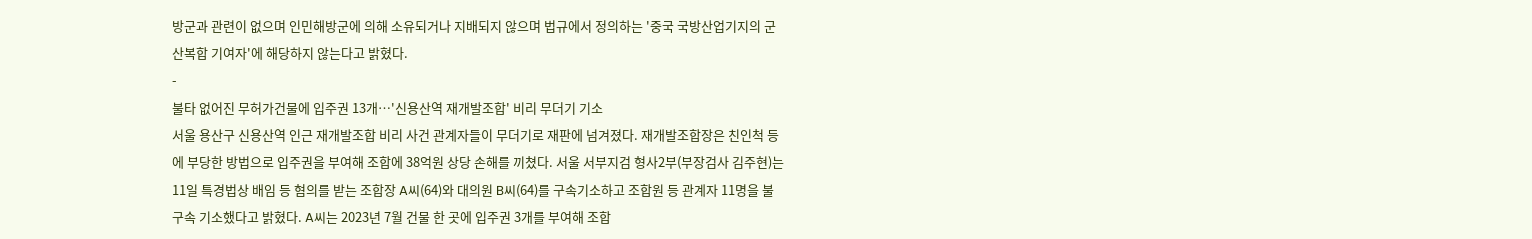방군과 관련이 없으며 인민해방군에 의해 소유되거나 지배되지 않으며 법규에서 정의하는 '중국 국방산업기지의 군산복합 기여자'에 해당하지 않는다고 밝혔다.
-
불타 없어진 무허가건물에 입주권 13개…'신용산역 재개발조합' 비리 무더기 기소
서울 용산구 신용산역 인근 재개발조합 비리 사건 관계자들이 무더기로 재판에 넘겨졌다. 재개발조합장은 친인척 등에 부당한 방법으로 입주권을 부여해 조합에 38억원 상당 손해를 끼쳤다. 서울 서부지검 형사2부(부장검사 김주현)는 11일 특경법상 배임 등 혐의를 받는 조합장 A씨(64)와 대의원 B씨(64)를 구속기소하고 조합원 등 관계자 11명을 불구속 기소했다고 밝혔다. A씨는 2023년 7월 건물 한 곳에 입주권 3개를 부여해 조합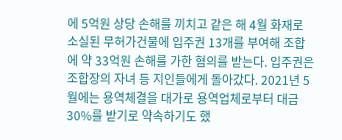에 5억원 상당 손해를 끼치고 같은 해 4월 화재로 소실된 무허가건물에 입주권 13개를 부여해 조합에 약 33억원 손해를 가한 혐의를 받는다. 입주권은 조합장의 자녀 등 지인들에게 돌아갔다. 2021년 5월에는 용역체결을 대가로 용역업체로부터 대금 30%를 받기로 약속하기도 했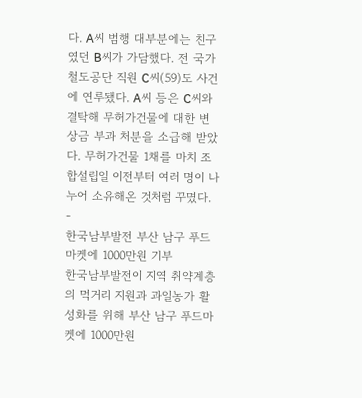다. A씨 범행 대부분에는 친구였던 B씨가 가담했다. 전 국가철도공단 직원 C씨(59)도 사건에 연루됐다. A씨 등은 C씨와 결탁해 무허가건물에 대한 변상금 부과 처분을 소급해 받았다. 무허가건물 1채를 마치 조합설립일 이전부터 여러 명이 나누어 소유해온 것처럼 꾸몄다.
-
한국남부발전 부산 남구 푸드마켓에 1000만원 기부
한국남부발전이 지역 취약계층의 먹거리 지원과 과일농가 활성화를 위해 부산 남구 푸드마켓에 1000만원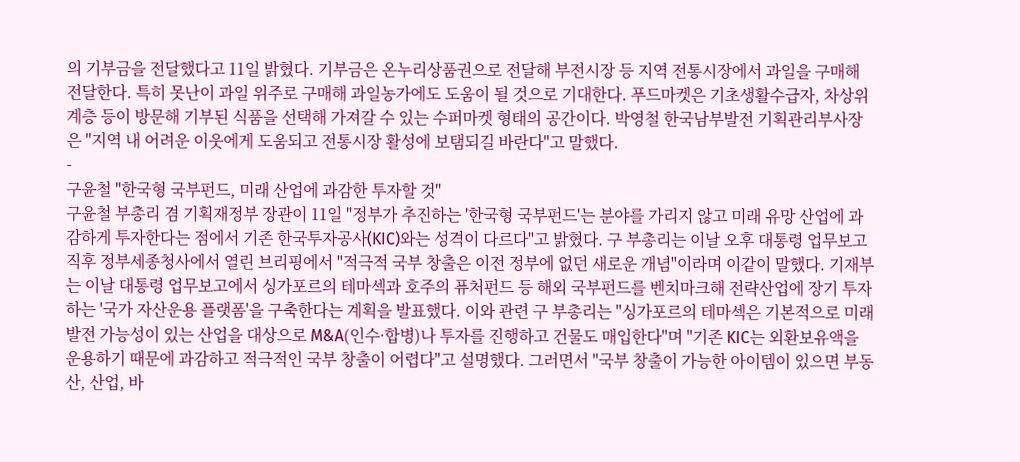의 기부금을 전달했다고 11일 밝혔다. 기부금은 온누리상품권으로 전달해 부전시장 등 지역 전통시장에서 과일을 구매해 전달한다. 특히 못난이 과일 위주로 구매해 과일농가에도 도움이 될 것으로 기대한다. 푸드마켓은 기초생활수급자, 차상위계층 등이 방문해 기부된 식품을 선택해 가져갈 수 있는 수퍼마켓 형태의 공간이다. 박영철 한국남부발전 기획관리부사장은 "지역 내 어려운 이웃에게 도움되고 전통시장 활성에 보탬되길 바란다"고 말했다.
-
구윤철 "한국형 국부펀드, 미래 산업에 과감한 투자할 것"
구윤철 부총리 겸 기획재정부 장관이 11일 "정부가 추진하는 '한국형 국부펀드'는 분야를 가리지 않고 미래 유망 산업에 과감하게 투자한다는 점에서 기존 한국투자공사(KIC)와는 성격이 다르다"고 밝혔다. 구 부총리는 이날 오후 대통령 업무보고 직후 정부세종청사에서 열린 브리핑에서 "적극적 국부 창출은 이전 정부에 없던 새로운 개념"이라며 이같이 말했다. 기재부는 이날 대통령 업무보고에서 싱가포르의 테마섹과 호주의 퓨처펀드 등 해외 국부펀드를 벤치마크해 전략산업에 장기 투자하는 '국가 자산운용 플랫폼'을 구축한다는 계획을 발표했다. 이와 관련 구 부총리는 "싱가포르의 테마섹은 기본적으로 미래 발전 가능성이 있는 산업을 대상으로 M&A(인수·합병)나 투자를 진행하고 건물도 매입한다"며 "기존 KIC는 외환보유액을 운용하기 때문에 과감하고 적극적인 국부 창출이 어렵다"고 설명했다. 그러면서 "국부 창출이 가능한 아이템이 있으면 부동산, 산업, 바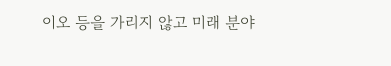이오 등을 가리지 않고 미래 분야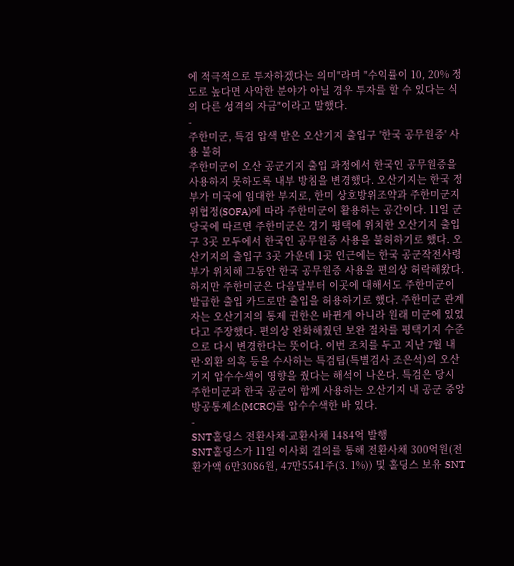에 적극적으로 투자하겠다는 의미"라며 "수익률이 10, 20% 정도로 높다면 사악한 분야가 아닐 경우 투자를 할 수 있다는 식의 다른 성격의 자금"이라고 말했다.
-
주한미군, 특검 압색 받은 오산기지 출입구 '한국 공무원증' 사용 불허
주한미군이 오산 공군기지 출입 과정에서 한국인 공무원증을 사용하지 못하도록 내부 방침을 변경했다. 오산기지는 한국 정부가 미국에 임대한 부지로, 한미 상호방위조약과 주한미군지위협정(SOFA)에 따라 주한미군이 활용하는 공간이다. 11일 군 당국에 따르면 주한미군은 경기 평택에 위치한 오산기지 출입구 3곳 모두에서 한국인 공무원증 사용을 불허하기로 했다. 오산기지의 출입구 3곳 가운데 1곳 인근에는 한국 공군작전사령부가 위치해 그동안 한국 공무원증 사용을 편의상 허락해왔다. 하지만 주한미군은 다음달부터 이곳에 대해서도 주한미군이 발급한 출입 카드로만 출입을 허용하기로 했다. 주한미군 관계자는 오산기지의 통제 권한은 바뀐게 아니라 원래 미군에 있었다고 주장했다. 편의상 완화해줬던 보완 절차를 평택기지 수준으로 다시 변경한다는 뜻이다. 이번 조치를 두고 지난 7월 내란·외환 의혹 등을 수사하는 특검팀(특별검사 조은석)의 오산기지 압수수색이 영향을 줬다는 해석이 나온다. 특검은 당시 주한미군과 한국 공군이 함께 사용하는 오산기지 내 공군 중앙방공통제소(MCRC)를 압수수색한 바 있다.
-
SNT홀딩스 전환사채·교환사채 1484억 발행
SNT홀딩스가 11일 이사회 결의를 통해 전환사채 300억원(전환가액 6만3086원, 47만5541주(3. 1%)) 및 홀딩스 보유 SNT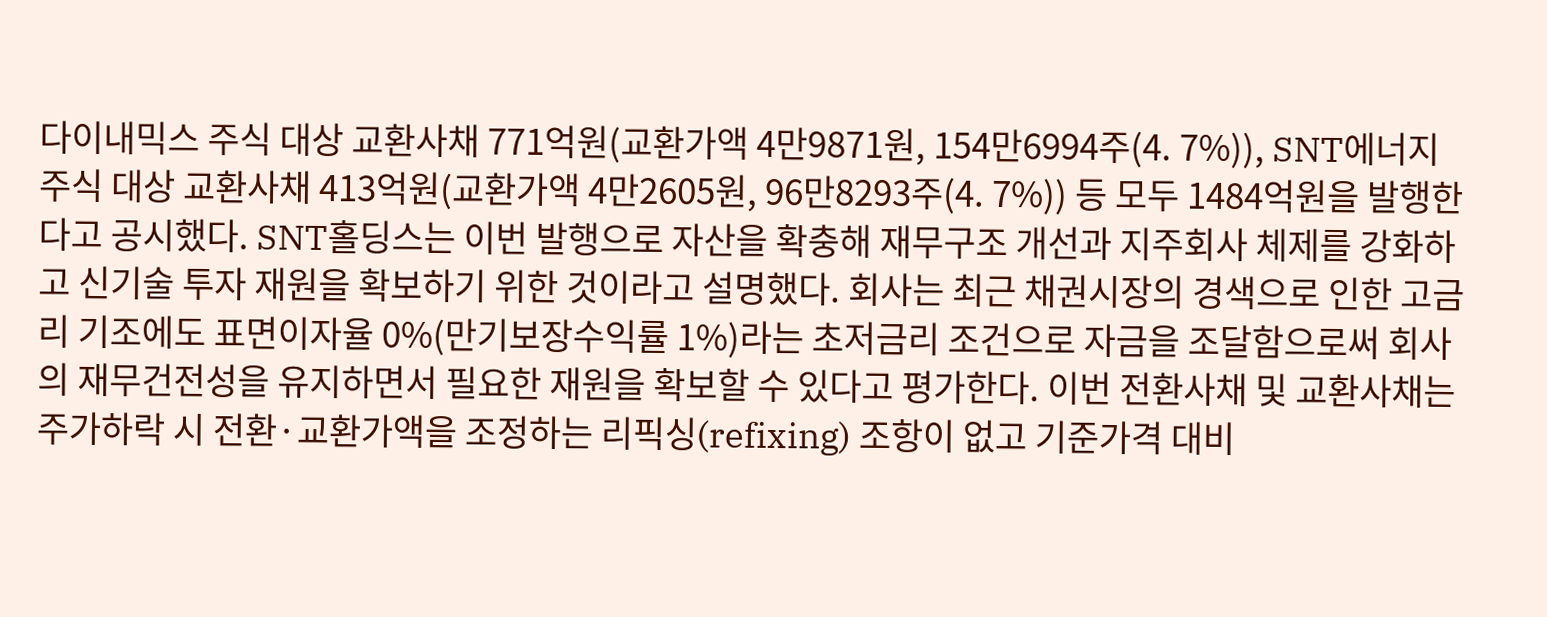다이내믹스 주식 대상 교환사채 771억원(교환가액 4만9871원, 154만6994주(4. 7%)), SNT에너지 주식 대상 교환사채 413억원(교환가액 4만2605원, 96만8293주(4. 7%)) 등 모두 1484억원을 발행한다고 공시했다. SNT홀딩스는 이번 발행으로 자산을 확충해 재무구조 개선과 지주회사 체제를 강화하고 신기술 투자 재원을 확보하기 위한 것이라고 설명했다. 회사는 최근 채권시장의 경색으로 인한 고금리 기조에도 표면이자율 0%(만기보장수익률 1%)라는 초저금리 조건으로 자금을 조달함으로써 회사의 재무건전성을 유지하면서 필요한 재원을 확보할 수 있다고 평가한다. 이번 전환사채 및 교환사채는 주가하락 시 전환·교환가액을 조정하는 리픽싱(refixing) 조항이 없고 기준가격 대비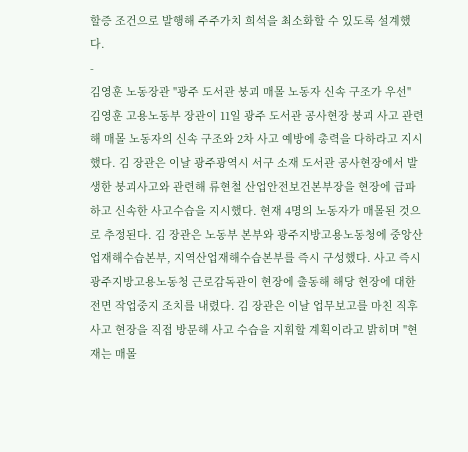할증 조건으로 발행해 주주가치 희석을 최소화할 수 있도록 설계했다.
-
김영훈 노동장관 "광주 도서관 붕괴 매몰 노동자 신속 구조가 우선"
김영훈 고용노동부 장관이 11일 광주 도서관 공사현장 붕괴 사고 관련해 매몰 노동자의 신속 구조와 2차 사고 예방에 총력을 다하라고 지시했다. 김 장관은 이날 광주광역시 서구 소재 도서관 공사현장에서 발생한 붕괴사고와 관련해 류현철 산업안전보건본부장을 현장에 급파하고 신속한 사고수습을 지시했다. 현재 4명의 노동자가 매몰된 것으로 추정된다. 김 장관은 노동부 본부와 광주지방고용노동청에 중앙산업재해수습본부, 지역산업재해수습본부를 즉시 구성했다. 사고 즉시 광주지방고용노동청 근로감독관이 현장에 출동해 해당 현장에 대한 전면 작업중지 조치를 내렸다. 김 장관은 이날 업무보고를 마친 직후 사고 현장을 직접 방문해 사고 수습을 지휘할 계획이라고 밝히며 "현재는 매몰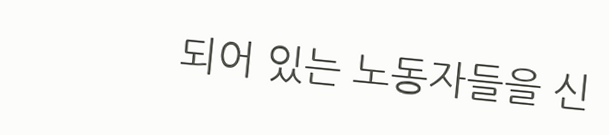되어 있는 노동자들을 신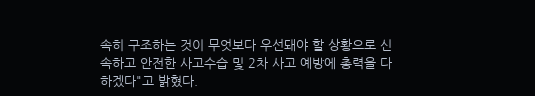속히 구조하는 것이 무엇보다 우선돼야 할 상황으로 신속하고 안전한 사고수습 및 2차 사고 예방에 총력을 다하겠다"고 밝혔다.